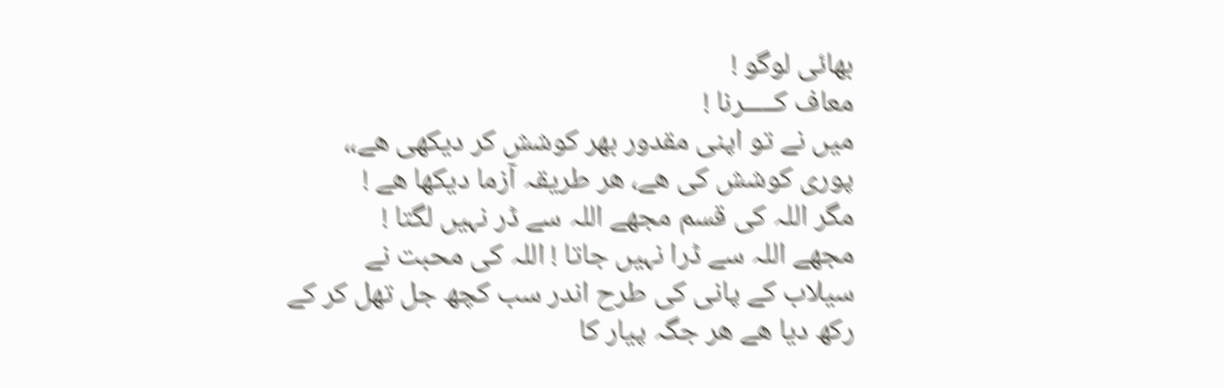بھائی لوگو !
معاف کـــــرنا !
میں نے تو اپنی مقدور بھر کوشش کر دیکھی ھے،، پوری کوشش کی ھے، ھر طریقہ آزما دیکھا ھے !
مگر اللہ کی قسم مجھے اللہ سے ڈر نہیں لگتا !
مجھے اللہ سے ڈرا نہیں جاتا ! اللہ کی محبت نے سیلاب کے پانی کی طرح اندر سب کچھ جل تھل کر کے رکھ دیا ھے ھر جگہ پیار کا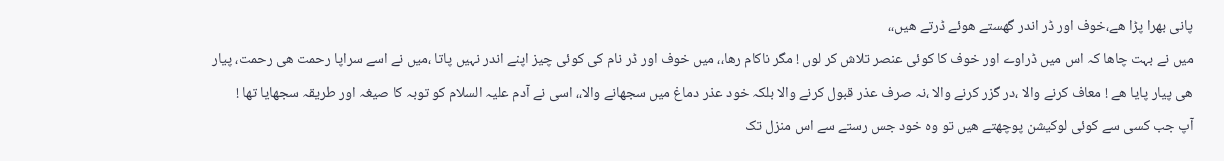پانی بھرا پڑا ھے،خوف اور ڈر اندر گھستے ھوئے ڈرتے ھیں،،
میں نے بہت چاھا کہ اس میں ڈراوے اور خوف کا کوئی عنصر تلاش کر لوں ! مگر ناکام رھا،، میں خوف اور ڈر نام کی کوئی چیز اپنے اندر نہیں پاتا ،میں نے اسے سراپا رحمت ھی رحمت، پیار ھی پیار پایا ھے ! معاف کرنے والا ،در گزر کرنے والا ،نہ صرف عذر قبول کرنے والا بلکہ خود عذر دماغ میں سجھانے والا،، اسی نے آدم علیہ السلام کو توبہ کا صیغہ اور طریقہ سجھایا تھا !
آپ جب کسی سے کوئی لوکیشن پوچھتے ھیں تو وہ خود جس رستے سے اس منزل تک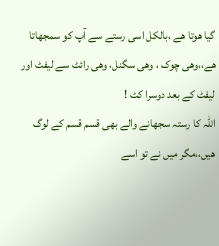گیا ھوتا ھے ،بالکل اسی رستے سے آپ کو سمجھاتا ھے،،وھی چوک ، وھی سگنل، وھی رائٹ سے لیفٹ اور لیفٹ کے بعد دوسرا کٹ !
اللہ کا رستہ سجھانے والے بھی قسم قسم کے لوگ ھیں،،مگر میں نے تو اسے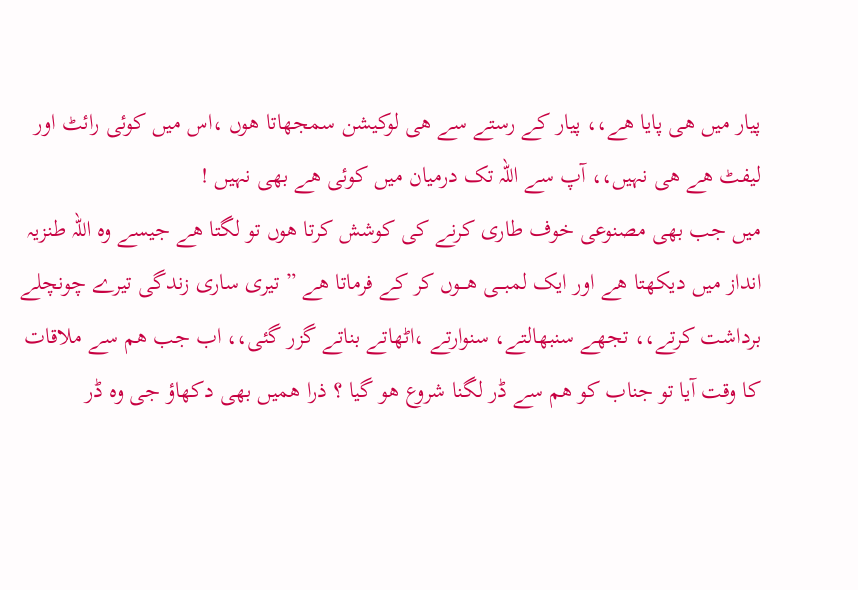پیار میں ھی پایا ھے،، پیار کے رستے سے ھی لوکیشن سمجھاتا ھوں ،اس میں کوئی رائٹ اور لیفٹ ھے ھی نہیں،، آپ سے اللہ تک درمیان میں کوئی ھے بھی نہیں !
میں جب بھی مصنوعی خوف طاری کرنے کی کوشش کرتا ھوں تو لگتا ھے جیسے وہ اللہ طنزیہ انداز میں دیکھتا ھے اور ایک لمبـــی ھـــوں کر کے فرماتا ھے ” تیری ساری زندگی تیرے چونچلے برداشت کرتے،، تجھے سنبھالتے، سنوارتے ،اٹھاتے بناتے گزر گئی،، اب جب ھم سے ملاقات کا وقت آیا تو جناب کو ھم سے ڈر لگنا شروع ھو گیا ؟ ذرا ھمیں بھی دکھاؤ جی وہ ڈر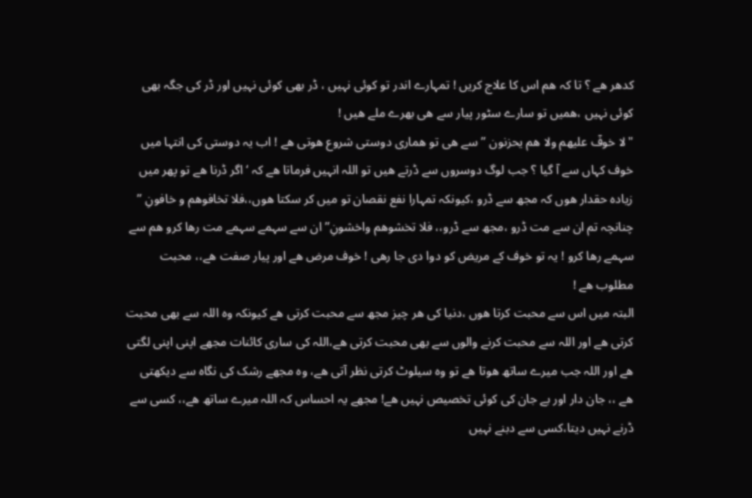کدھر ھے ؟ تا کہ ھم اس کا علاج کریں ! تمہارے اندر تو کوئی نہیں ، ڈر بھی کوئی نہیں اور ڈر کی جگہ بھی کوئی نہیں ،ھمیں تو سارے سٹور پیار سے ھی بھرے ملے ھیں !
"لا خوفٓ علیھم ولا ھم یحزنون ” سے ھی تو ھماری دوستی شروع ھوتی ھے ! اب یہ دوستی کی انتہا میں خوف کہاں سے آ گیا ؟ جب لوگ دوسروں سے ڈرتے ھیں تو اللہ انہیں فرماتا ھے کہ ‘ اگر ڈرنا ھے تو پھر میں زیادہ حقدار ھوں کہ مجھ سے ڈرو ،کیونکہ تمہارا نفع نقصان تو میں کر سکتا ھوں،،فلا تخافوھم و خافونِ ” چنانچہ تم ان سے مت ڈرو ،مجھ سے ڈرو،، فلا تخشوھم واخشونِ” ان سے سہمے سہمے مت رھا کرو ھم سے سہمے رھا کرو ! یہ تو خوف کے مریض کو دوا دی جا رھی ! خوف مرض ھے اور پیار صفت ھے،، محبت مطلوب ھے !
البتہ میں اس سے محبت کرتا ھوں ،دنیا کی ھر چیز مجھ سے محبت کرتی ھے کیونکہ وہ اللہ سے بھی محبت کرتی ھے اور اللہ سے محبت کرنے والوں سے بھی محبت کرتی ھے،اللہ کی ساری کائنات مجھے اپنی اپنی لگتی ھے اور اللہ جب میرے ساتھ ھوتا ھے تو وہ سیلوٹ کرتی نظر آتی ھے، وہ مجھے رشک کی نگاہ سے دیکھتی ھے ،، جان دار اور بے جان کی کوئی تخصیص نہیں ھے! مجھے یہ احساس کہ اللہ میرے ساتھ ھے،، کسی سے ڈرنے نہیں دیتا،کسی سے دبنے نہیں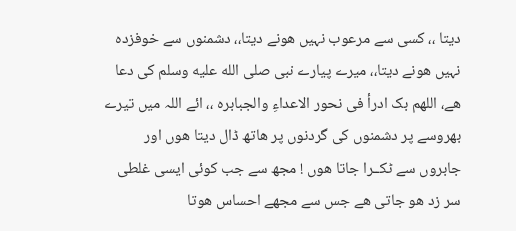دیتا ،، کسی سے مرعوب نہیں ھونے دیتا،، دشمنوں سے خوفزدہ نہیں ھونے دیتا،، میرے پیارے نبی صلى الله عليه وسلم کی دعا ھے، اللھم بک ادرأ فی نحور الاعداءِ والجبابرہ ،، ائے اللہ میں تیرے بھروسے پر دشمنوں کی گردنوں پر ھاتھ ڈال دیتا ھوں اور جابروں سے ٹکــرا جاتا ھوں ! مجھ سے جب کوئی ایسی غلطی سر زد ھو جاتی ھے جس سے مجھے احساس ھوتا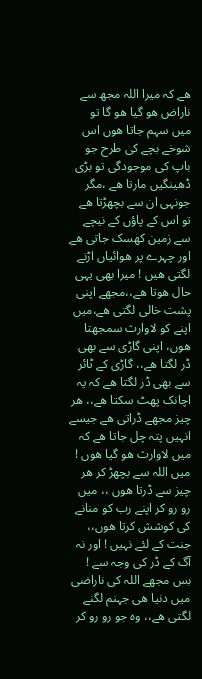ھے کہ میرا اللہ مجھ سے ناراض ھو گیا ھو گا تو میں سہم جاتا ھوں اس شوخے بچے کی طرح جو باپ کی موجودگی تو بڑی ڈھینگیں مارتا ھے ،مگر جونہی ان سے بچھڑتا ھے تو اس کے پاؤں کے نیچے سے زمین کھسک جاتی ھے اور چہرے پر ھوائیاں اڑنے لگتی ھیں ! میرا بھی یہی حال ھوتا ھے،،مجھے اپنی پشت خالی لگتی ھے،میں اپنے کو لاوارث سمجھتا ھوں، اپنی گاڑی سے بھی ڈر لگتا ھے،، گاڑی کے ٹائر سے بھی ڈر لگتا ھے کہ یہ اچانک پھٹ سکتا ھے،، ھر چیز مجھے ڈراتی ھے جیسے انہیں پتہ چل جاتا ھے کہ میں لاوارث ھو گیا ھوں ! میں اللہ سے بچھڑ کر ھر چیز سے ڈرتا ھوں ،، میں رو رو کر اپنے رب کو منانے کی کوشش کرتا ھوں،، جنت کے لئے نہیں ! اور نہ آگ کے ڈر کی وجہ سے ! بس مجھے اللہ کی ناراضی میں دنیا ھی جہنم لگنے لگتی ھے،، وہ جو رو رو کر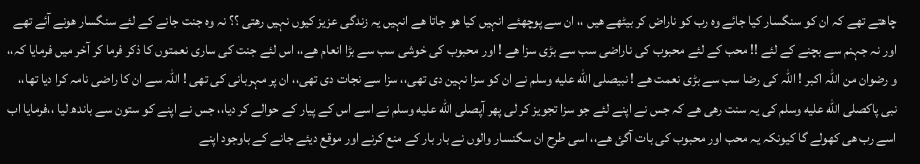چاھتے تھے کہ ان کو سنگسار کیا جائے وہ رب کو ناراض کر بیٹھے ھیں ،، ان سے پوچھئے انہیں کیا ھو جاتا ھے انہیں یہ زندگی عزیز کیوں نہیں رھتی ؟؟ نہ وہ جنت جانے کے لئے سنگسار ھونے آئے تھے اور نہ جہنم سے بچنے کے لئے !! محب کے لئے محبوب کی ناراضی سب سے بڑی سزا ھے ! اور محبوب کی خوشی سب سے بڑا انعام ھے،، اس لئے جنت کی ساری نعمتوں کا ذکر فرما کر آخر میں فرمایا کہ،، و رضوان من اللہ اکبر ! اللہ کی رضا سب سے بڑی نعمت ھے ! نبیصلى الله عليه وسلم نے ان کو سزا نہین دی تھی،، سزا سے نجات دی تھی،، ان پر مہربانی کی تھی ! اللہ سے ان کا راضی نامہ کرا دیا تھا،، نبی پاکصلى الله عليه وسلم کی یہ سنت رھی ھے کہ جس نے اپنے لئے جو سزا تجویز کر لی پھر آپصلى الله عليه وسلم نے اسے اس کے پیار کے حوالے کر دیا،، جس نے اپنے کو ستون سے باندھ لیا ،،فرمایا اب اسے رب ھی کھولے گا کیونکہ یہ محب اور محبوب کی بات آگئ ھے،، اسی طرح ان سگنسار والوں نے بار بار کے منع کرنے اور موقع دیئے جانے کے باوجود اپنے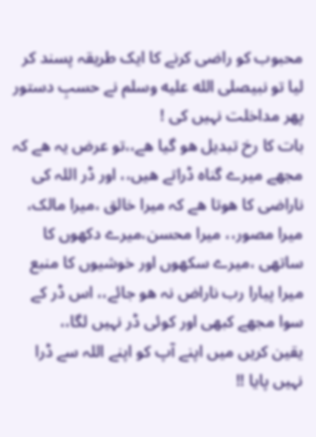محبوب کو راضی کرنے کا ایک طریقہ پسند کر لیا تو نبیصلى الله عليه وسلم نے حسبِ دستور پھر مداخلت نہیں کی !
بات کا رخ تبدیل ھو گیا ھے،،تو عرض یہ ھے کہ مجھے میرے گناہ ڈراتے ھیں،، اور ڈر اللہ کی ناراضی کا ھوتا ھے کہ میرا خالق ،میرا مالک، میرا مصور،، میرا محسن،میرے دکھوں کا ساتھی ،میرے سکھوں اور خوشیوں کا منبع میرا پیارا رب ناراض نہ ھو جائے،، اس ڈر کے سوا مجھے کبھی اور کوئی ڈر نہیں لگا،،
یقین کریں میں اپنے آپ کو اپنے اللہ سے ڈرا نہیں پایا !!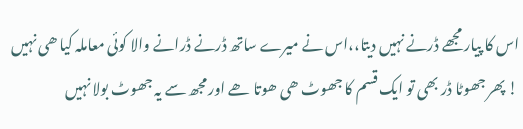اس کا پیار مجھے ڈرنے نہیں دیتا،،اس نے میرے ساتھ ڈرنے ڈرانے والا کوئی معاملہ کیا ھی نہیں ! پھر جھوٹا ڈر بھی تو ایک قسم کا جھوٹ ھی ھوتا ھے اور مجھ سے یہ جھوٹ بولا نہیں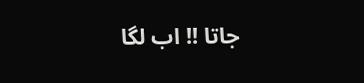جاتا !! اب لگا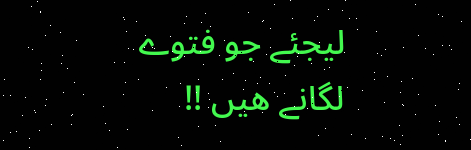لیجئے جو فتوے لگانے ھیں !!